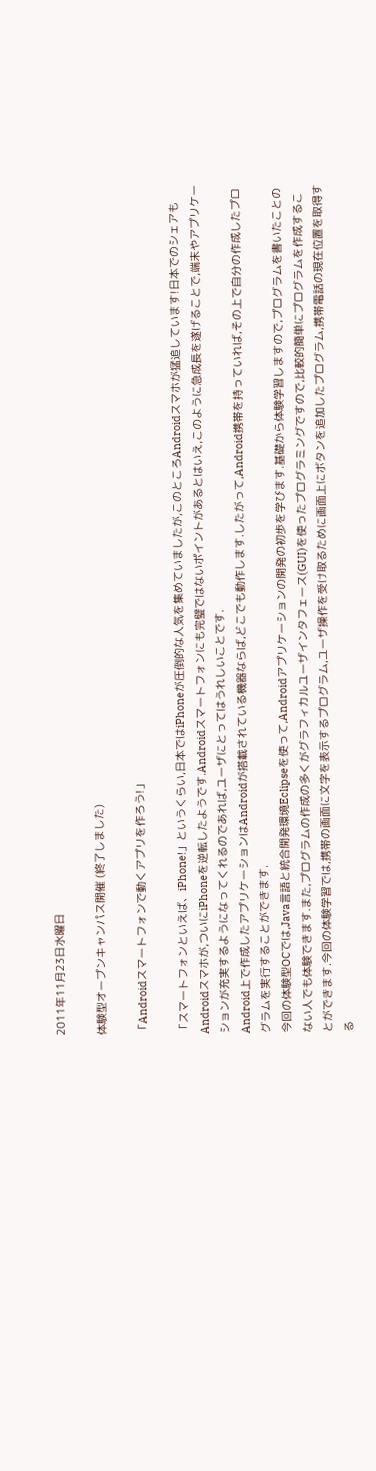2011年11月23日水曜日

体験型オープンキャンパス開催 (終了しました)

「Androidスマートフォンで動くアプリを作ろう!」

「スマートフォンといえば、iPhone!」というくらい,日本ではiPhoneが圧倒的な人気を集めていましたが,このところAndroidスマホが猛追しています!日本でのシェアもAndroidスマホが,ついにiPhoneを逆転したようです.Androidスマートフォンにも完璧ではないポイントがあるとはいえ,このように急成長を遂げることで,端末やアプリケーションが充実するようになってくれるのであれば,ユーザにとってはうれしいことです.
Android上で作成したアプリケーションはAndroidが搭載されている機器ならば,どこでも動作します.したがって,Android携帯を持っていれば,その上で自分の作成したプログラムを実行することができます.
今回の体験型OCでは,Java言語と統合開発環境Eclipseを使って,Androidアプリケーションの開発の初歩を学びます.基礎から体験学習しますので,プログラムを書いたことのない人でも体験できます.また,プログラムの作成の多くがグラフィカルユーザインタフェース(GUI)を使ったプログラミングですので,比較的簡単にプログラムを作成することができます.今回の体験学習では,携帯の画面に文字を表示するプログラム,ユーザ操作を受け取るために画面上にボタンを追加したプログラム,携帯電話の現在位置を取得する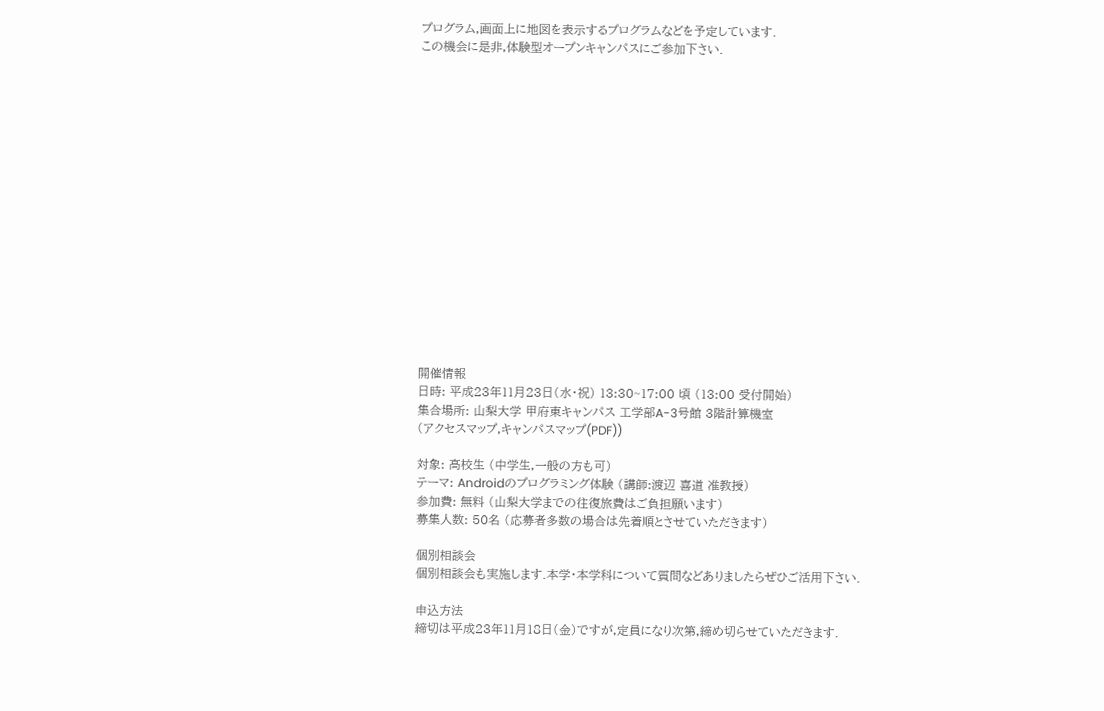プログラム,画面上に地図を表示するプログラムなどを予定しています.
この機会に是非,体験型オープンキャンパスにご参加下さい.

















開催情報
日時: 平成23年11月23日(水・祝) 13:30~17:00 頃 (13:00 受付開始)
集合場所: 山梨大学 甲府東キャンパス 工学部A-3号館 3階計算機室
(アクセスマップ,キャンパスマップ(PDF))

対象: 高校生 (中学生,一般の方も可)
テーマ: Androidのプログラミング体験 (講師:渡辺 喜道 准教授)
参加費: 無料 (山梨大学までの往復旅費はご負担願います)
募集人数: 50名 (応募者多数の場合は先着順とさせていただきます)

個別相談会
個別相談会も実施します.本学・本学科について質問などありましたらぜひご活用下さい.

申込方法
締切は平成23年11月18日(金)ですが,定員になり次第,締め切らせていただきます.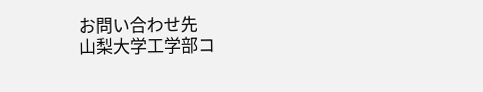お問い合わせ先
山梨大学工学部コ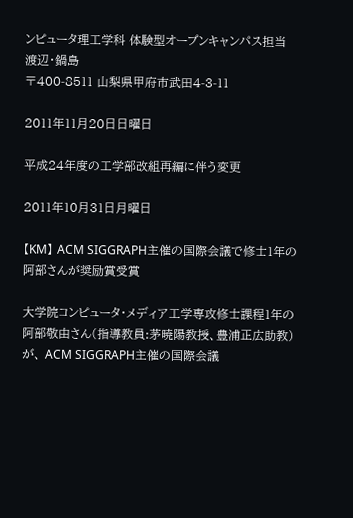ンピュータ理工学科 体験型オープンキャンパス担当 渡辺・鍋島
〒400-8511 山梨県甲府市武田4-3-11

2011年11月20日日曜日

平成24年度の工学部改組再編に伴う変更

2011年10月31日月曜日

【KM】 ACM SIGGRAPH主催の国際会議で修士1年の阿部さんが奨励賞受賞

大学院コンピュータ・メディア工学専攻修士課程1年の阿部敬由さん(指導教員:茅暁陽教授、豊浦正広助教)が、 ACM SIGGRAPH主催の国際会議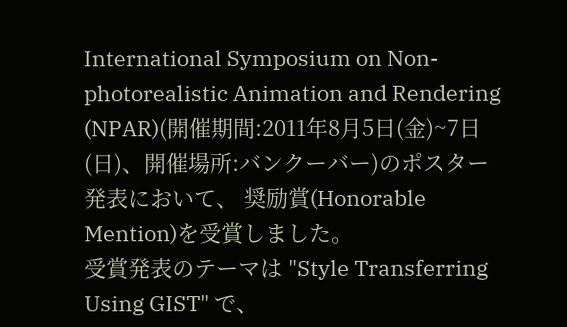International Symposium on Non-photorealistic Animation and Rendering (NPAR)(開催期間:2011年8月5日(金)~7日(日)、開催場所:バンクーバー)のポスター発表において、 奨励賞(Honorable Mention)を受賞しました。
受賞発表のテーマは "Style Transferring Using GIST" で、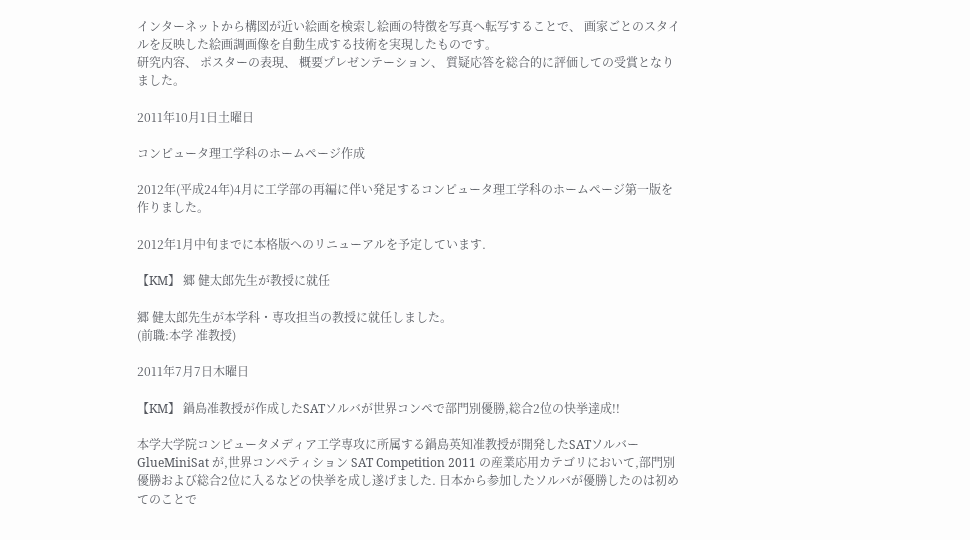インターネットから構図が近い絵画を検索し絵画の特徴を写真へ転写することで、 画家ごとのスタイルを反映した絵画調画像を自動生成する技術を実現したものです。
研究内容、 ポスターの表現、 概要プレゼンテーション、 質疑応答を総合的に評価しての受賞となりました。

2011年10月1日土曜日

コンピュータ理工学科のホームページ作成

2012年(平成24年)4月に工学部の再編に伴い発足するコンピュータ理工学科のホームページ第一版を作りました。

2012年1月中旬までに本格版へのリニューアルを予定しています.

【KM】 郷 健太郎先生が教授に就任

郷 健太郎先生が本学科・専攻担当の教授に就任しました。
(前職:本学 准教授)

2011年7月7日木曜日

【KM】 鍋島准教授が作成したSATソルバが世界コンペで部門別優勝,総合2位の快挙達成!!

本学大学院コンピュータメディア工学専攻に所属する鍋島英知准教授が開発したSATソルバー GlueMiniSat が,世界コンペティション SAT Competition 2011 の産業応用カテゴリにおいて,部門別優勝および総合2位に入るなどの快挙を成し遂げました. 日本から参加したソルバが優勝したのは初めてのことで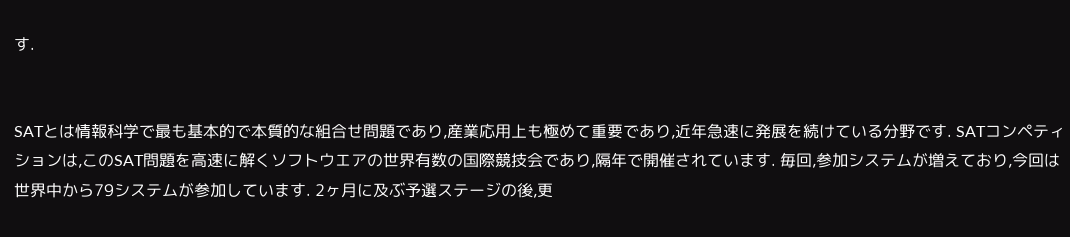す.


SATとは情報科学で最も基本的で本質的な組合せ問題であり,産業応用上も極めて重要であり,近年急速に発展を続けている分野です. SATコンペティションは,このSAT問題を高速に解くソフトウエアの世界有数の国際競技会であり,隔年で開催されています. 毎回,参加システムが増えており,今回は世界中から79システムが参加しています. 2ヶ月に及ぶ予選ステージの後,更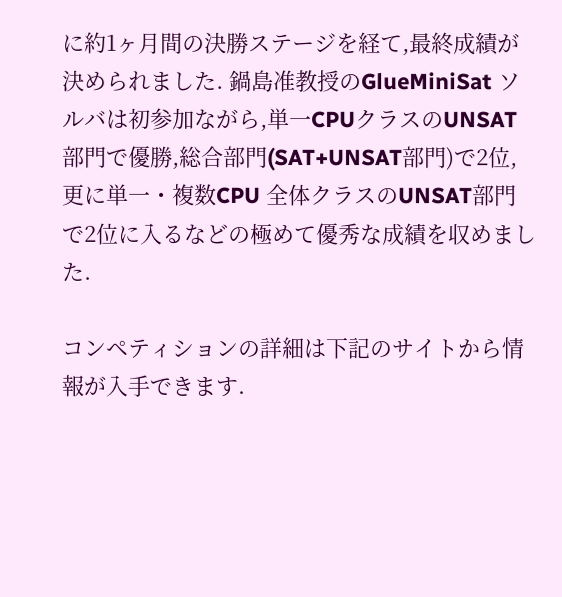に約1ヶ月間の決勝ステージを経て,最終成績が決められました. 鍋島准教授のGlueMiniSat ソルバは初参加ながら,単一CPUクラスのUNSAT部門で優勝,総合部門(SAT+UNSAT部門)で2位,更に単一・複数CPU 全体クラスのUNSAT部門で2位に入るなどの極めて優秀な成績を収めました.

コンペティションの詳細は下記のサイトから情報が入手できます.